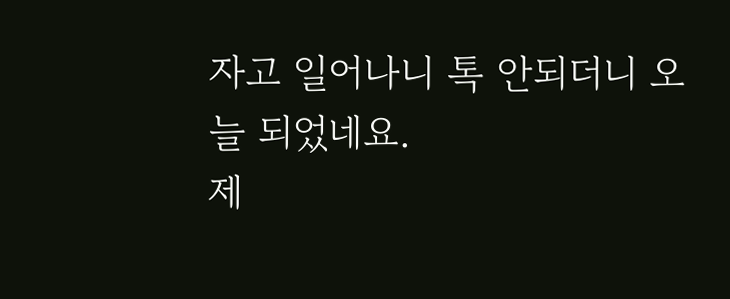자고 일어나니 톡 안되더니 오늘 되었네요.
제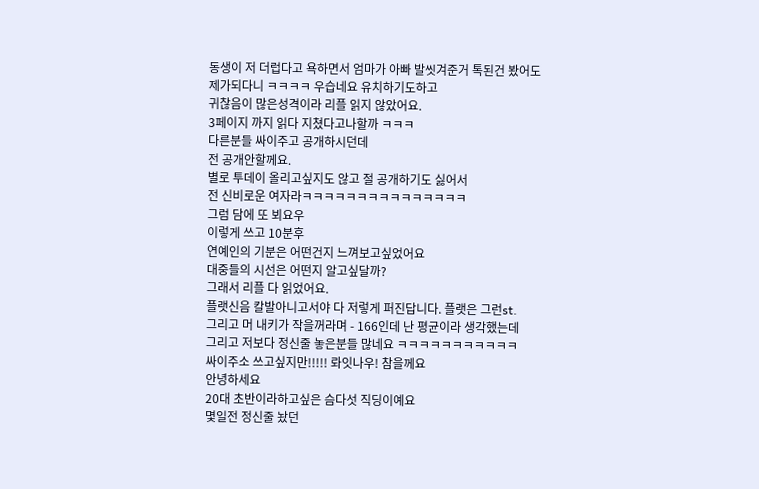동생이 저 더럽다고 욕하면서 엄마가 아빠 발씻겨준거 톡된건 봤어도
제가되다니 ㅋㅋㅋㅋ 우습네요 유치하기도하고
귀찮음이 많은성격이라 리플 읽지 않았어요.
3페이지 까지 읽다 지쳤다고나할까 ㅋㅋㅋ
다른분들 싸이주고 공개하시던데
전 공개안할께요.
별로 투데이 올리고싶지도 않고 절 공개하기도 싫어서
전 신비로운 여자라ㅋㅋㅋㅋㅋㅋㅋㅋㅋㅋㅋㅋㅋㅋㅋ
그럼 담에 또 뵈요우
이렇게 쓰고 10분후
연예인의 기분은 어떤건지 느껴보고싶었어요
대중들의 시선은 어떤지 알고싶달까?
그래서 리플 다 읽었어요.
플랫신음 칼발아니고서야 다 저렇게 퍼진답니다. 플랫은 그런st.
그리고 머 내키가 작을꺼라며 - 166인데 난 평균이라 생각했는데
그리고 저보다 정신줄 놓은분들 많네요 ㅋㅋㅋㅋㅋㅋㅋㅋㅋㅋㅋ
싸이주소 쓰고싶지만!!!!! 롸잇나우! 참을께요
안녕하세요
20대 초반이라하고싶은 슴다섯 직딩이예요
몇일전 정신줄 놨던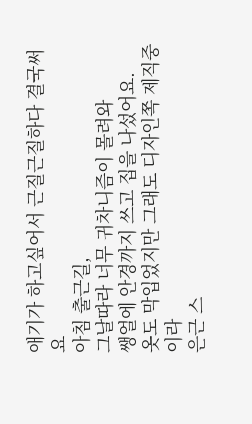애기가 하고싶어서 근질근질하다 결국써요
아침 출근길,
그날따라 너무 귀차니즘이 몰려와
쌩얼에 안경까지 쓰고 집을 나섰어요.
옷도 막입었지만 그래도 디자인쪽 제직중이라
은근 스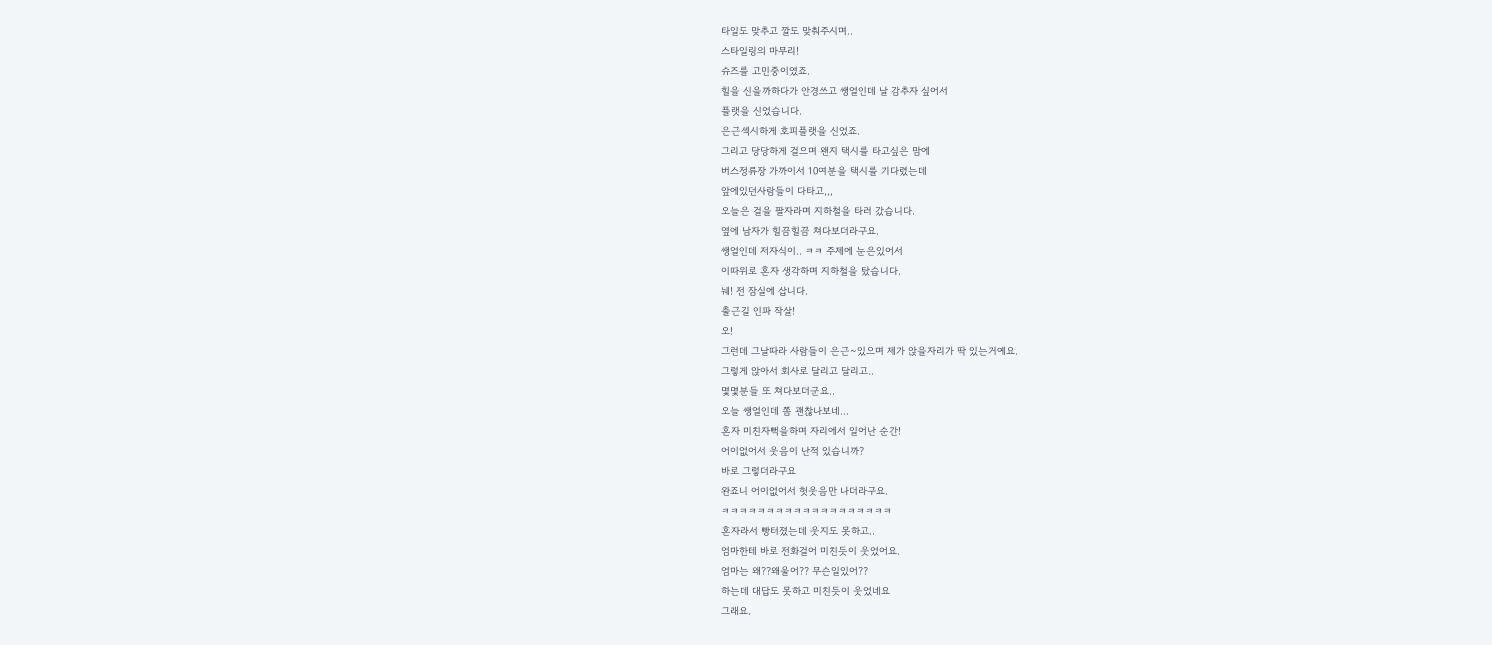타일도 맞추고 깔도 맞춰주시며..
스타일링의 마무리!
슈즈를 고민중이였죠.
힐을 신을까하다가 안경쓰고 쌩얼인데 날 감추자 싶어서
플랫을 신었습니다.
은근섹시하게 호피플랫을 신었죠.
그리고 당당하게 걸으며 왠지 택시를 타고싶은 맘에
버스정류장 가까이서 10여분을 택시를 기다렸는데
앞에있던사람들이 다타고,,,
오늘은 걸을 팔자라며 지하철을 타러 갔습니다.
옆에 남자가 힐끔힐끔 쳐다보더라구요.
쌩얼인데 저자식이.. ㅋㅋ 주제에 눈은있어서
이따위로 혼자 생각하며 지하철을 탔습니다.
눼! 전 잠실에 삽니다.
출근길 인파 작살!
오!
그런데 그날따라 사람들이 은근~있으며 제가 앉을자리가 딱 있는거예요.
그렇게 앉아서 회사로 달리고 달리고..
몇몇분들 또 쳐다보더군요..
오늘 쌩얼인데 쫌 괜찮나보네...
혼자 미친자뻑을하며 자리에서 일어난 순간!
어이없어서 웃음이 난적 있습니까?
바로 그렇더라구요
완죠니 어이없어서 헛웃음만 나더라구요.
ㅋㅋㅋㅋㅋㅋㅋㅋㅋㅋㅋㅋㅋㅋㅋㅋㅋㅋㅋ
혼자라서 빵터졌는데 웃지도 못하고..
엄마한테 바로 전화걸어 미친듯이 웃었어요.
엄마는 왜??왜울어?? 무슨일있어??
하는데 대답도 못하고 미친듯이 웃었네요
그래요.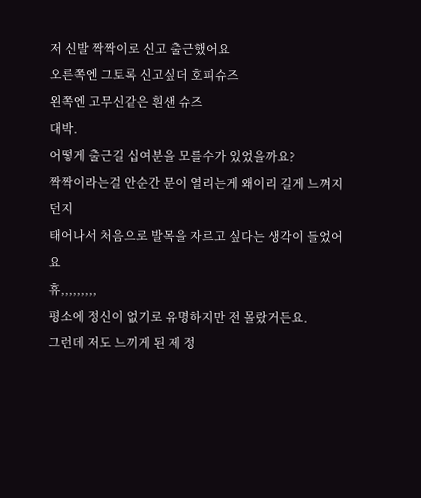저 신발 짝짝이로 신고 출근했어요
오른쪽엔 그토록 신고싶더 호피슈즈
왼쪽엔 고무신같은 흰샌 슈즈
대박.
어떻게 출근길 십여분을 모를수가 있었을까요?
짝짝이라는걸 안순간 문이 열리는게 왜이리 길게 느껴지던지
태어나서 처음으로 발목을 자르고 싶다는 생각이 들었어요
휴,,,,,,,,,
평소에 정신이 없기로 유명하지만 전 몰랐거든요.
그런데 저도 느끼게 된 제 정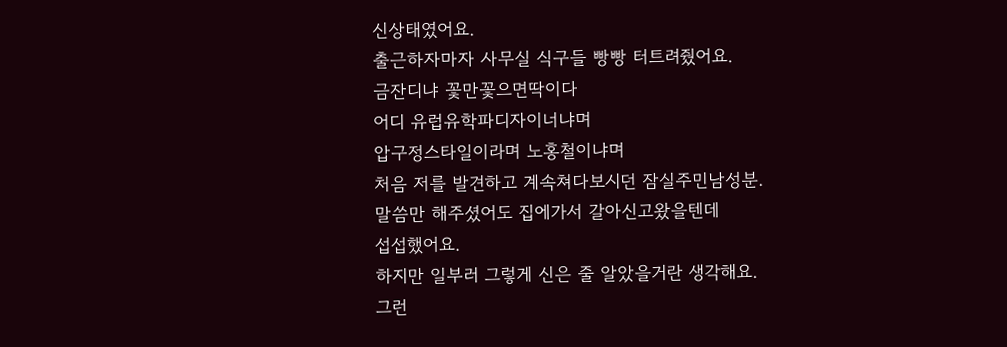신상태였어요.
출근하자마자 사무실 식구들 빵빵 터트려줬어요.
금잔디냐 꽃만꽃으면딱이다
어디 유럽유학파디자이너냐며
압구정스타일이라며 노홍철이냐며
처음 저를 발견하고 계속쳐다보시던 잠실주민남성분.
말씀만 해주셨어도 집에가서 갈아신고왔을텐데
섭섭했어요.
하지만 일부러 그렇게 신은 줄 알았을거란 생각해요.
그런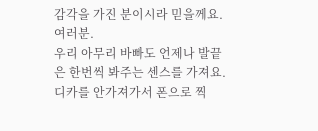감각을 가진 분이시라 믿을께요.
여러분.
우리 아무리 바빠도 언제나 발끝은 한번씩 봐주는 센스를 가져요.
디카를 안가져가서 폰으로 찍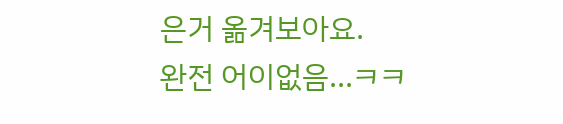은거 옮겨보아요.
완전 어이없음...ㅋㅋ